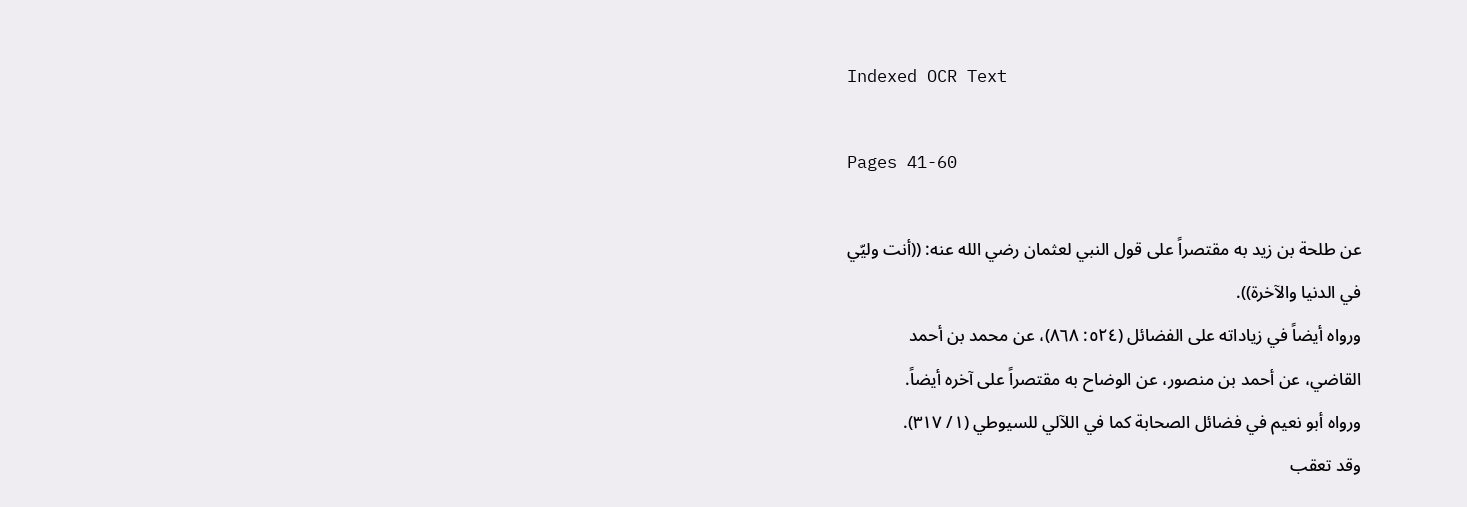Indexed OCR Text

Pages 41-60

عن طلحة بن زيد به مقتصراً على قول النبي لعثمان رضي الله عنه: ((أنت وليّي
في الدنيا والآخرة)).
ورواه أيضاً في زياداته على الفضائل (٥٢٤: ٨٦٨)، عن محمد بن أحمد
القاضي، عن أحمد بن منصور، عن الوضاح به مقتصراً على آخره أيضاً.
ورواه أبو نعيم في فضائل الصحابة كما في اللآلي للسيوطي (١/ ٣١٧).
وقد تعقب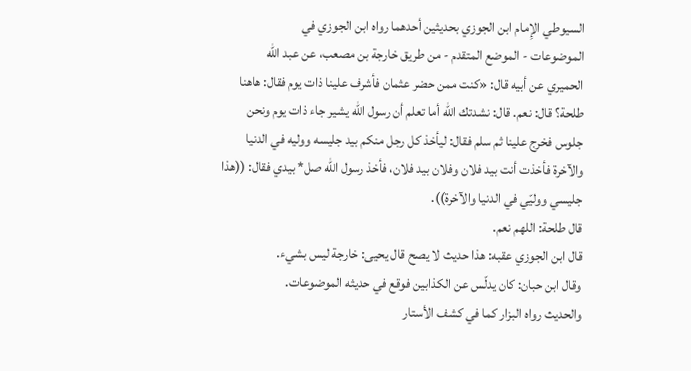السيوطي الإِمام ابن الجوزي بحديثين أحدهما رواه ابن الجوزي في
الموضوعات - الموضع المتقدم - من طريق خارجة بن مصعب، عن عبد الله
الحميري عن أبيه قال: «كنت ممن حضر عثمان فأشرف علينا ذات يوم فقال: هاهنا
طلحة؟ قال: نعم. قال: نشدتك الله أما تعلم أن رسول الله يشير جاء ذات يوم ونحن
جلوس فخرج علينا ثم سلم فقال: ليأخذ كل رجل منكم بيد جليسه ووليه في الدنيا
والآخرة فأخذت أنت بيد فلان وفلان بيد فلان، فأخذ رسول الله صل* بيدي فقال: ((هذا
جليسي ووليّي في الدنيا والآخرة)).
قال طلحة: اللهم نعم.
قال ابن الجوزي عقبه: هذا حديث لا يصح قال يحيى: خارجة ليس بشيء.
وقال ابن حبان: كان يدلّس عن الكذابين فوقع في حديثه الموضوعات.
والحديث رواه البزار كما في كشف الأستار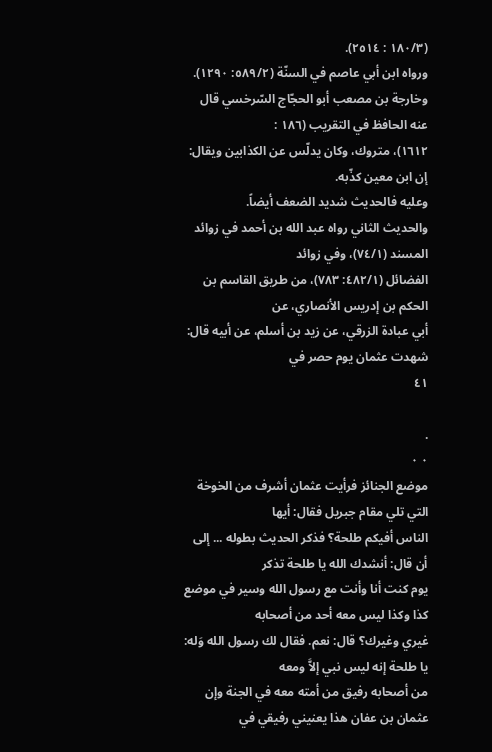(١٨٠/٣ : ٢٥١٤).
ورواه ابن أبي عاصم في السنّة (٥٨٩/٢: ١٢٩٠).
وخارجة بن مصعب أبو الحجّاج السّرخسي قال عنه الحافظ في التقريب (١٨٦ :
١٦١٢)، متروك، وكان يدلّس عن الكذابين ويقال: إن ابن معين كذّبه.
وعليه فالحديث شديد الضعف أيضاً.
والحديث الثاني رواه عبد الله بن أحمد في زوائد المسند (٧٤/١)، وفي زوائد
الفضائل (٤٨٢/١: ٧٨٣)، من طريق القاسم بن الحكم بن إدريس الأنصاري، عن
أبي عبادة الزرقي، عن زيد بن أسلم، عن أبيه قال: شهدت عثمان يوم حصر في
٤١

.
٠ ٠
موضع الجنائز فرأيت عثمان أشرف من الخوخة التي تلي مقام جبريل فقال: أيها
الناس أفيكم طلحة؟ فذكر الحديث بطوله ... إلى أن قال: أنشدك الله يا طلحة تذكر
يوم كنت أنا وأنت مع رسول الله وسير في موضع كذا وكذا ليس معه أحد من أصحابه
غيري وغيرك؟ قال: نعم. فقال لك رسول الله وَله: يا طلحة إنه ليس نبي إلاَّ ومعه
من أصحابه رفيق من أمته معه في الجنة وإن عثمان بن عفان هذا يعنيني رفيقي في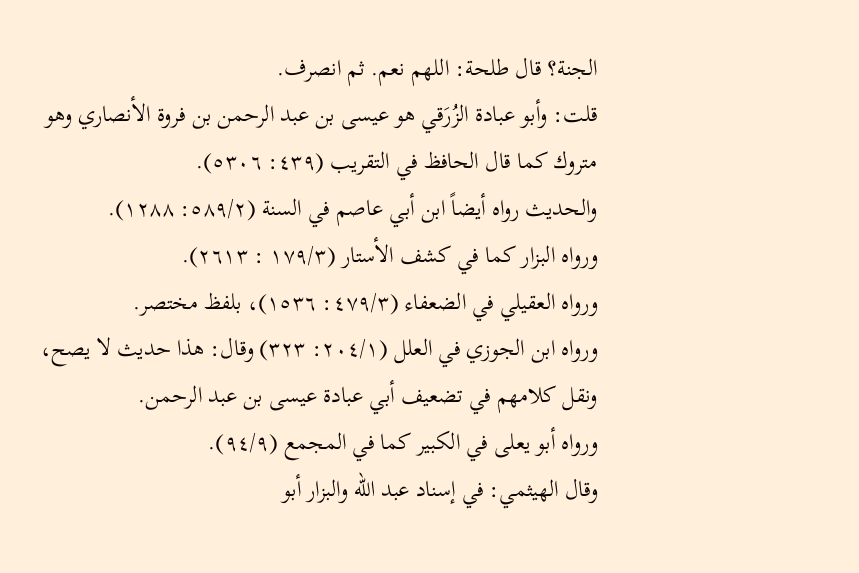الجنة؟ قال طلحة: اللهم نعم. ثم انصرف.
قلت: وأبو عبادة الزُرَقي هو عيسى بن عبد الرحمن بن فروة الأنصاري وهو
متروك كما قال الحافظ في التقريب (٤٣٩: ٥٣٠٦).
والحديث رواه أيضاً ابن أبي عاصم في السنة (٥٨٩/٢: ١٢٨٨).
ورواه البزار كما في كشف الأستار (١٧٩/٣ : ٢٦١٣).
ورواه العقيلي في الضعفاء (٤٧٩/٣: ١٥٣٦)، بلفظ مختصر.
ورواه ابن الجوزي في العلل (٢٠٤/١: ٣٢٣) وقال: هذا حديث لا يصح،
ونقل كلامهم في تضعيف أبي عبادة عيسى بن عبد الرحمن.
ورواه أبو يعلى في الكبير كما في المجمع (٩٤/٩).
وقال الهيثمي: في إسناد عبد الله والبزار أبو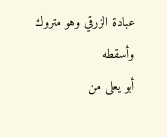عبادة الزرقي وهو متروك وأسقطه
أبو يعلى من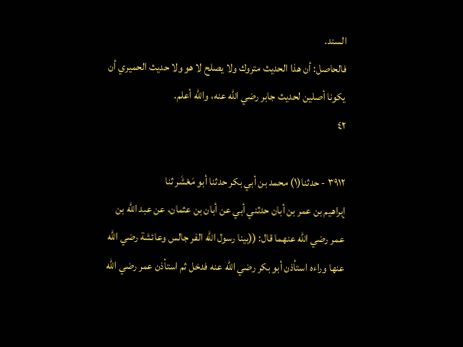السند.
فالحاصل: أن هذا الحديث متروك ولا يصلح لا هو ولا حديث الحميري أن
يكونا أصلين لحديث جابر رضي الله عنه، والله أعلم.
٤٢

٣٩١٢ - حدثنا(١) محمد بن أبي بكر حدثنا أبو مَعْشَر ثنا
إبراهيم بن عمر بن أبان حدثني أبي عن أبان بن عثمان، عن عبد الله بن
عمر رضي الله عنهما قال: ((بينا رسول الله الفر جالس وعائشة رضي الله
عنها وراءه استأذن أبو بكر رضي الله عنه فدخل ثم استأذن عمر رضي الله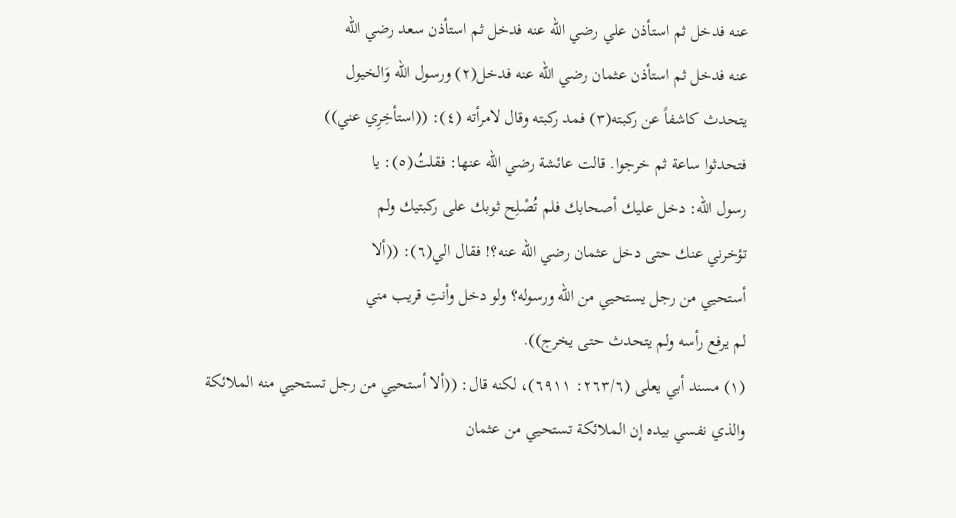عنه فدخل ثم استأذن علي رضي الله عنه فدخل ثم استأذن سعد رضي الله
عنه فدخل ثم استأذن عثمان رضي الله عنه فدخل(٢) ورسول الله وَالخيول
يتحدث كاشفاً عن ركبته(٣) فمد ركبته وقال لامرأته (٤): ((استأخِرِي عني))
فتحدثوا ساعة ثم خرجوا. قالت عائشة رضي الله عنها: فقلتُ(٥): يا
رسول الله: دخل عليك أصحابك فلم تُصْلِح ثوبك على ركبتيك ولم
تؤخرني عنك حتى دخل عثمان رضي الله عنه؟! فقال الي(٦): ((ألا
أستحيي من رجل يستحيي من الله ورسوله؟ ولو دخل وأنتِ قريب مني
لم یرفع رأسه ولم یتحدث حتی یخرج)).
(١) مسند أبي يعلى (٢٦٣/٦: ٦٩١١)، لكنه قال: ((ألا أستحيي من رجل تستحيي منه الملائكة
والذي نفسي بيده إن الملائكة تستحيي من عثمان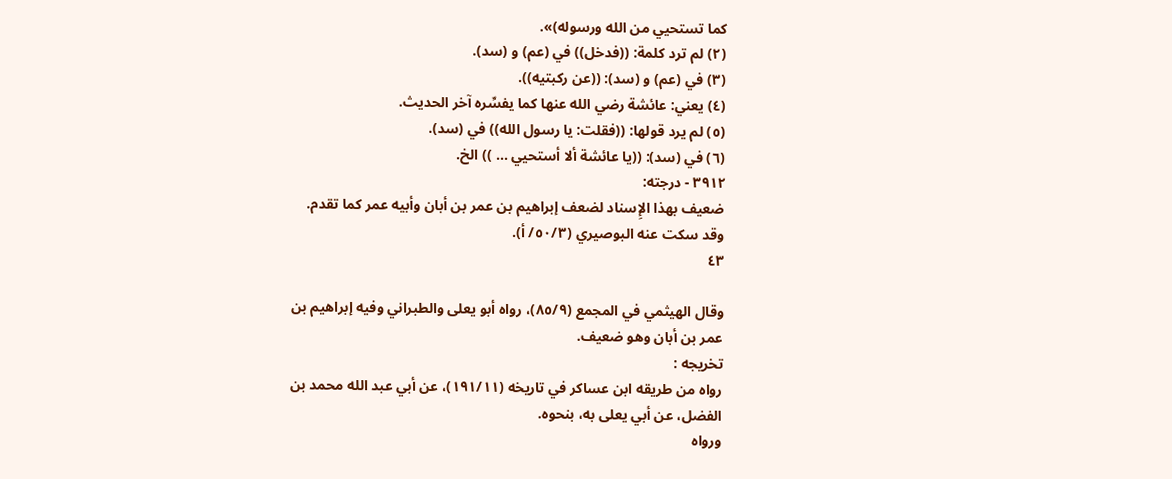كما تستحيي من الله ورسوله)».
(٢) لم ترد كلمة: ((فدخل)) في (عم) و (سد).
(٣) في (عم) و (سد): ((عن ركبتيه)).
(٤) يعني: عائشة رضي الله عنها كما يفسِّره آخر الحديث.
(٥) لم يرد قولها: ((فقلت: يا رسول الله)) في (سد).
(٦) في (سد): ((يا عائشة ألا أستحيي ... )) الخ.
٣٩١٢ - درجته:
ضعيف بهذا الإِسناد لضعف إبراهيم بن عمر بن أبان وأبيه عمر كما تقدم.
وقد سكت عنه البوصيري (٥٠/٣/ أ).
٤٣

وقال الهيثمي في المجمع (٨٥/٩)، رواه أبو يعلى والطبراني وفيه إبراهيم بن
عمر بن أبان وهو ضعيف.
تخريجه :
رواه من طريقه ابن عساكر في تاريخه (١٩١/١١)، عن أبي عبد الله محمد بن
الفضل، عن أبي يعلى به، بنحوه.
ورواه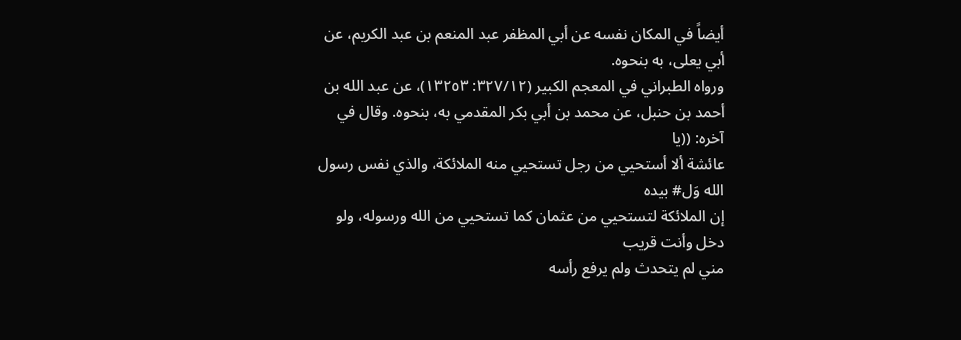أيضاً في المكان نفسه عن أبي المظفر عبد المنعم بن عبد الكريم، عن
أبي يعلى، به بنحوه.
ورواه الطبراني في المعجم الكبير (٣٢٧/١٢: ١٣٢٥٣)، عن عبد الله بن
أحمد بن حنبل، عن محمد بن أبي بكر المقدمي به، بنحوه. وقال في آخره: ((يا
عائشة ألا أستحيي من رجل تستحيي منه الملائكة، والذي نفس رسول الله وَل# بيده
إن الملائكة لتستحيي من عثمان کما تستحيي من الله ورسوله، ولو دخل وأنت قریب
مني لم يتحدث ولم یرفع رأسه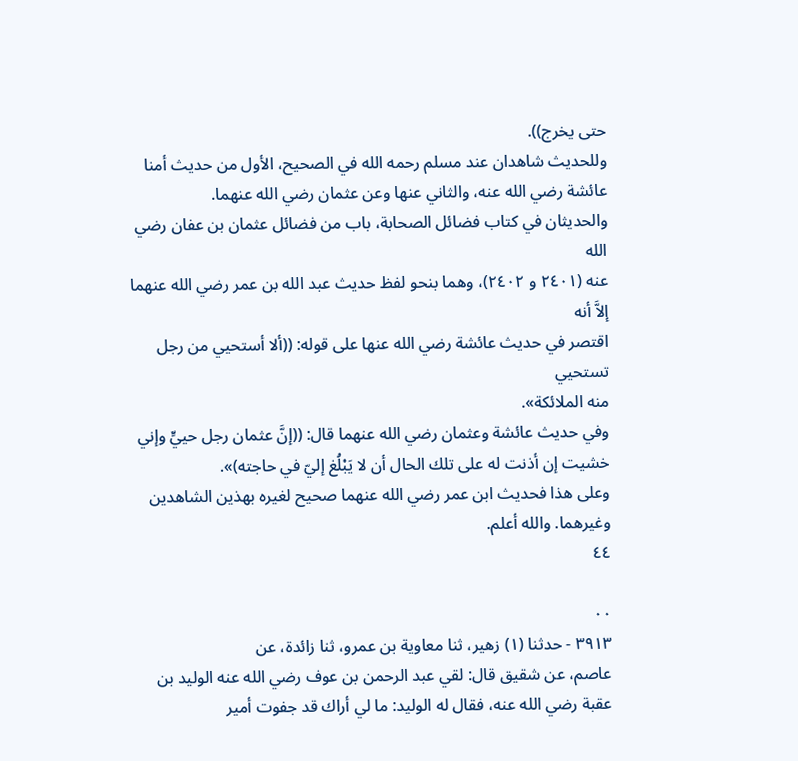حتی یخرج)).
وللحديث شاهدان عند مسلم رحمه الله في الصحیح، الأول من حديث أمنا
عائشة رضي الله عنه، والثاني عنها وعن عثمان رضي الله عنهما.
والحديثان في كتاب فضائل الصحابة، باب من فضائل عثمان بن عفان رضي الله
عنه (٢٤٠١ و ٢٤٠٢)، وهما بنحو لفظ حديث عبد الله بن عمر رضي الله عنهما إلاَّ أنه
اقتصر في حديث عائشة رضي الله عنها على قوله: ((ألا أستحيي من رجل تستحيي
منه الملائكة».
وفي حديث عائشة وعثمان رضي الله عنهما قال: ((إنَّ عثمان رجل حييٍّ وإني
خشيت إن أذنت له على تلك الحال أن لا يَبْلُغ إليّ في حاجته)».
وعلى هذا فحديث ابن عمر رضي الله عنهما صحيح لغيره بهذين الشاهدين
وغيرهما. والله أعلم.
٤٤

٠٠
٣٩١٣ - حدثنا (١) زهير، ثنا معاوية بن عمرو، ثنا زائدة، عن
عاصم، عن شقيق قال: لقي عبد الرحمن بن عوف رضي الله عنه الوليد بن
عقبة رضي الله عنه، فقال له الوليد: ما لي أراك قد جفوت أمير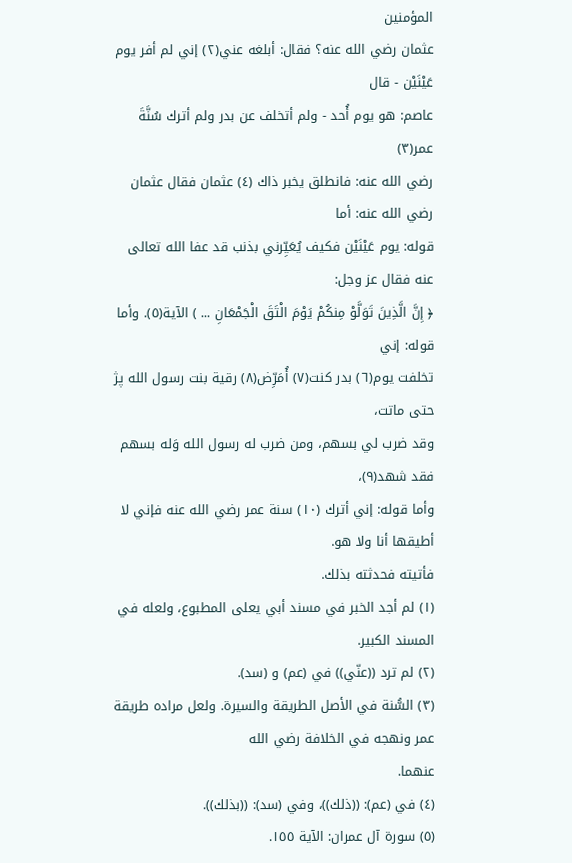المؤمنين
عثمان رضي الله عنه؟ فقال: أبلغه عني(٢) إني لم أفر يوم عَيْنَيْن - قال
عاصم: هو يوم أُحد - ولم أتخلف عن بدر ولم أترك سُنَّةَ عمر(٣)
رضي الله عنه: فانطلق يخبر ذاك (٤) عثمان فقال عثمان رضي الله عنه: أما
قوله: يوم عَيْنَيْن فكيف يُعَیِّرني بذنب قد عفا الله تعالى عنه فقال عز وجل:
﴿ إِنَّ الَّذِينَ تَوَلَّوْ مِنكُمْ يَوْمَ الْتَقَ الْجَمْعَانِ ... ) الآية(٥). وأما قوله: إني
تخلفت يوم(٦) بدر كنت(٧) أُمَرِّض(٨) رقية بنت رسول الله پژ حتى ماتت،
وقد ضرب لي بسهم، ومن ضرب له رسول الله وَله بسهم فقد شهد(٩)،
وأما قوله: إني أترك (١٠) سنة عمر رضي الله عنه فإني لا أطيقها أنا ولا هو.
فأتيته فحدثته بذلك.
(١) لم أجد الخبر في مسند أبي يعلى المطبوع، ولعله في المسند الكبير.
(٢) لم ترد ((عنّي)) في (عم) و (سد).
(٣) السُّنة في الأصل الطريقة والسيرة. ولعل مراده طريقة عمر ونهجه في الخلافة رضي الله
عنهما.
(٤) في (عم): ((ذلك))، وفي (سد): ((بذلك)).
(٥) سورة آل عمران: الآية ١٥٥.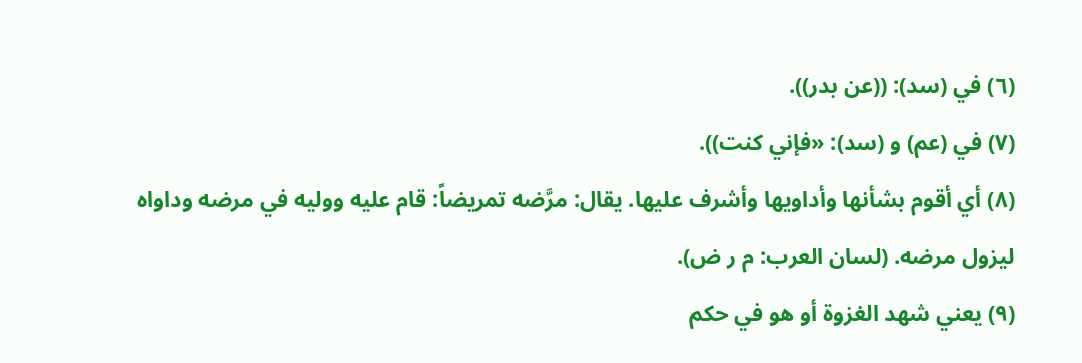(٦) في (سد): ((عن بدر)).
(٧) في (عم) و (سد): «فإني کنت)).
(٨) أي أقوم بشأنها وأداويها وأشرف عليها. يقال: مرَّضه تمريضاً: قام عليه ووليه في مرضه وداواه
ليزول مرضه. (لسان العرب: م ر ض).
(٩) يعني شهد الغزوة أو هو في حكم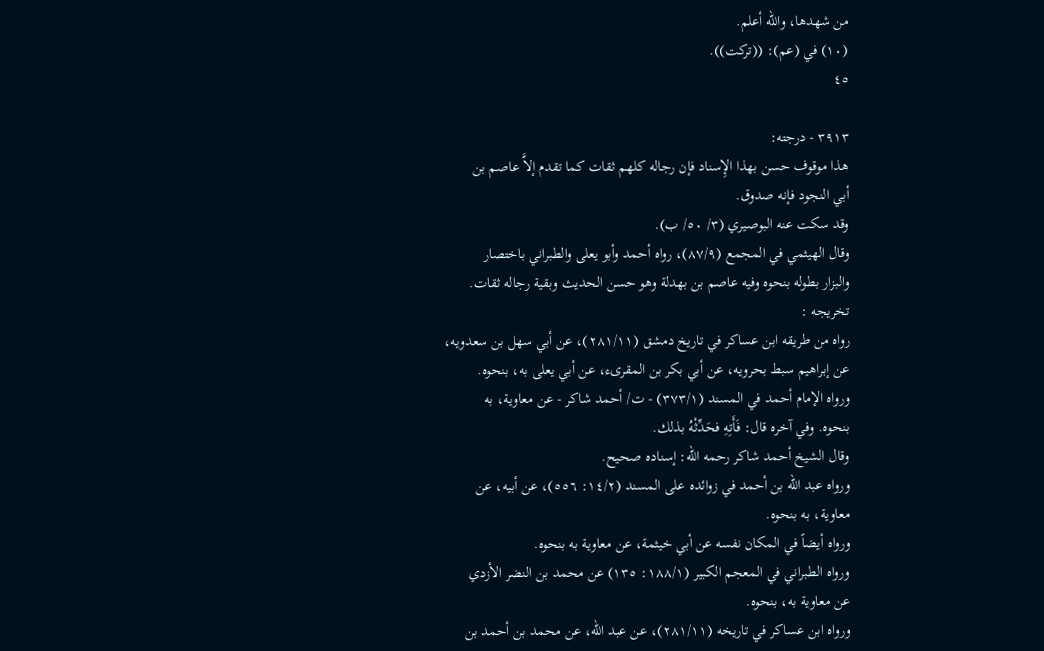من شهدها، والله أعلم.
(١٠) في (عم): ((تركت)).
٤٥

٣٩١٣ - درجته:
هذا موقوف حسن بهذا الإِسناد فإن رجاله كلهم ثقات كما تقدم إلاَّ عاصم بن
أبي النجود فإنه صدوق.
وقد سکت عنه البوصيري (٣/ ٥٠/ ب).
وقال الهيثمي في المجمع (٨٧/٩)، رواه أحمد وأبو يعلى والطبراني باختصار
والبزار بطوله بنحوه وفيه عاصم بن بهدلة وهو حسن الحديث وبقية رجاله ثقات.
تخريجه :
رواه من طريقه ابن عساكر في تاريخ دمشق (٢٨١/١١)، عن أبي سهل بن سعدویه،
عن إبراهيم سبط بحرويه، عن أبي بكر بن المقرىء، عن أبي يعلى به، بنحوه.
ورواه الإمام أحمد في المسند (٣٧٣/١) - ت/ أحمد شاكر - عن معاوية، به
بنحوه. وفي آخره قال: فَأَتِهِ فحَدِّثْهُ بذلك.
وقال الشیخ أحمد شاكر رحمه الله: إسناده صحيح.
ورواه عبد الله بن أحمد في زوائده على المسند (١٤/٢: ٥٥٦)، عن أبيه، عن
معاوية، به بنحوه.
ورواه أيضاً في المكان نفسه عن أبي خيثمة، عن معاوية به بنحوه.
ورواه الطبراني في المعجم الكبير (١٨٨/١: ١٣٥) عن محمد بن النضر الأزدي
عن معاوية به، بنحوه.
ورواه ابن عساكر في تاريخه (٢٨١/١١)، عن عبد الله، عن محمد بن أحمد بن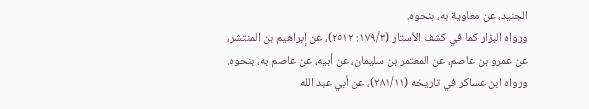الجنيد، عن معاوية به، بنحوه.
ورواه البزار كما في كشف الأستار (١٧٩/٣: ٢٥١٢)، عن إبراهيم بن المنتشر،
عن عمرو بن عاصم، عن المعتمر بن سليمان، عن أبيه، عن عاصم به، بنحوه.
ورواه ابن عساكر في تاريخه (٢٨١/١١)، عن أبي عبد الله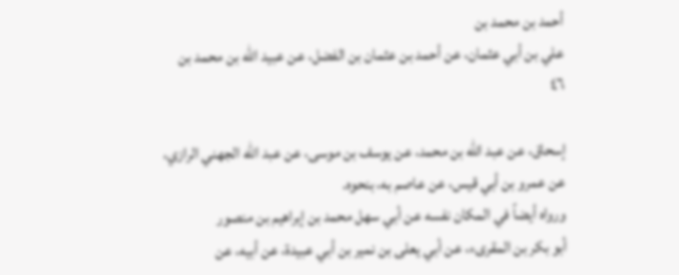أحمد بن محمد بن
علي بن أبي عثمان، عن أحمد بن عثمان بن الفضل، عن عبيد الله بن محمد بن
٤٦

إسحاق، عن عبد الله بن محمد، عن يوسف بن موسى، عن عبد الله الجهني الرازي،
عن عمرو بن أبي قيس، عن عاصم به، بنحوه.
ورواه أيضاً في المكان نفسه عن أبي سهل محمد بن إبراهيم بن منصور
أبو بكر بن المقرىء، عن أبي يعلى بن نمير بن أبي عبيدة، عن أبيه، عن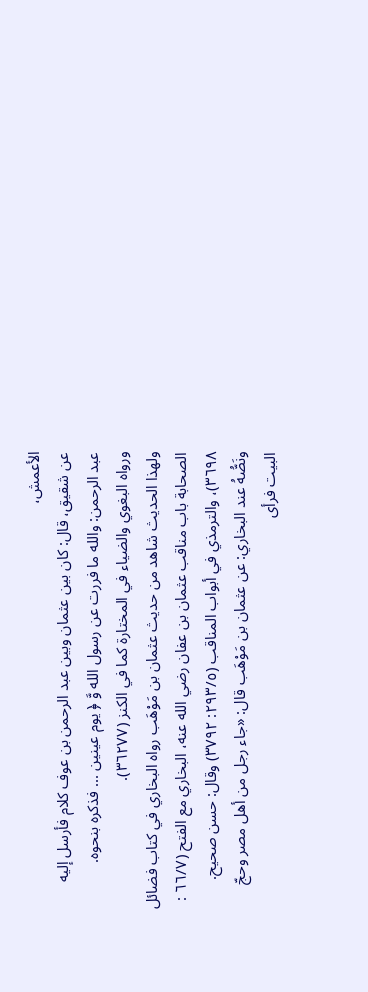الأعمش،
عن شقيق، قال: كان بين عثمان وبين عبد الرحمن بن عوف كلام فأرسل إليه
عبد الرحمن: والله ما فررت عن رسول الله وَّ ﴿ يوم عينين ... فذكره بنحوه.
ورواه البغوي والضياء في المختارة كما في الكنز (٣٦٢٧٧).
ولهذا الحديث شاهد من حديث عثمان بن مَوْهَب رواه البخاري في كتاب فضائل
الصحابة باب مناقب عثمان بن عفان رضي الله عنه، البخاري مع الفتح (٦٦/٧ :
٣٦٩٨)، والترمذي في أبواب المناقب (٢٩٣/٥: ٣٧٩٢) وقال: حسن صحيح.
ونَصُّهُ عند البخاري: عن عثمان بن مَوْهَب قال: «جاء رجل من أهل مصر وحجّ
البيت فرأى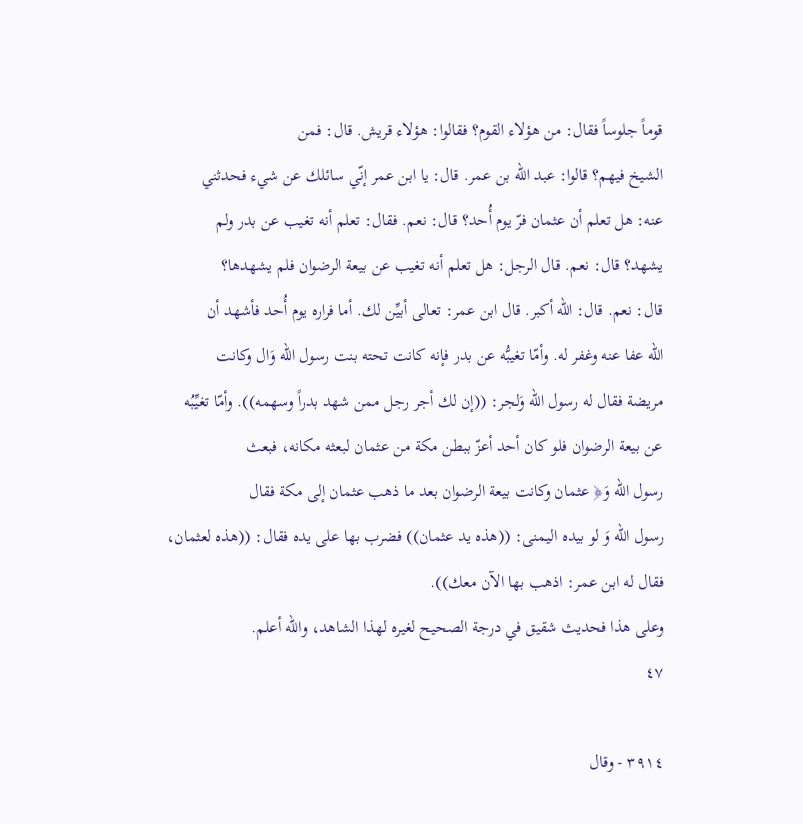قوماً جلوساً فقال: من هؤلاء القوم؟ فقالوا: هؤلاء قريش. قال: فمن
الشيخ فيهم؟ قالوا: عبد الله بن عمر. قال: يا ابن عمر إنّي سائلك عن شيء فحدثني
عنه: هل تعلم أن عثمان فرّ يوم أُحد؟ قال: نعم. فقال: تعلم أنه تغيب عن بدر ولم
يشهد؟ قال: نعم. قال الرجل: هل تعلم أنه تغيب عن بيعة الرضوان فلم يشهدها؟
قال: نعم. قال: الله أكبر. قال ابن عمر: تعالى أبيِّن لك. أما فراره يوم أُحد فأشهد أن
الله عفا عنه وغفر له. وأمّا تغيبُّه عن بدر فإنه كانت تحته بنت رسول الله وَال وكانت
مريضة فقال له رسول الله وَلجر: ((إن لك أجر رجل ممن شهد بدراً وسهمه)). وأمّا تغيِّبُه
عن بيعة الرضوان فلو كان أحد أعزّ ببطن مكة من عثمان لبعثه مكانه، فبعث
رسول الله وَ﴿ عثمان وكانت بيعة الرضوان بعد ما ذهب عثمان إلى مكة فقال
رسول الله وَ لو بيده اليمنى: ((هذه يد عثمان)) فضرب بها على يده فقال: ((هذه لعثمان،
فقال له ابن عمر: اذهب بها الآن معك)).
وعلى هذا فحديث شقيق في درجة الصحيح لغيره لهذا الشاهد، والله أعلم.
٤٧

٣٩١٤ - وقال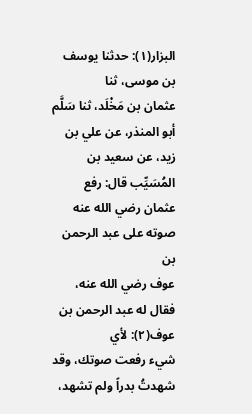البزار(١): حدثنا يوسف بن موسى، ثنا
عثمان بن مَخْلَد، ثنا سَلَّم أبو المنذر، عن علي بن زيد، عن سعيد بن
المُسَيِّب قال: رفع عثمان رضي الله عنه صوته على عبد الرحمن بن
عوف رضي الله عنه، فقال له عبد الرحمن بن عوف(٢): لأي
شيء رفعت صوتك، وقد شهدتُ بدراً ولم تشهد،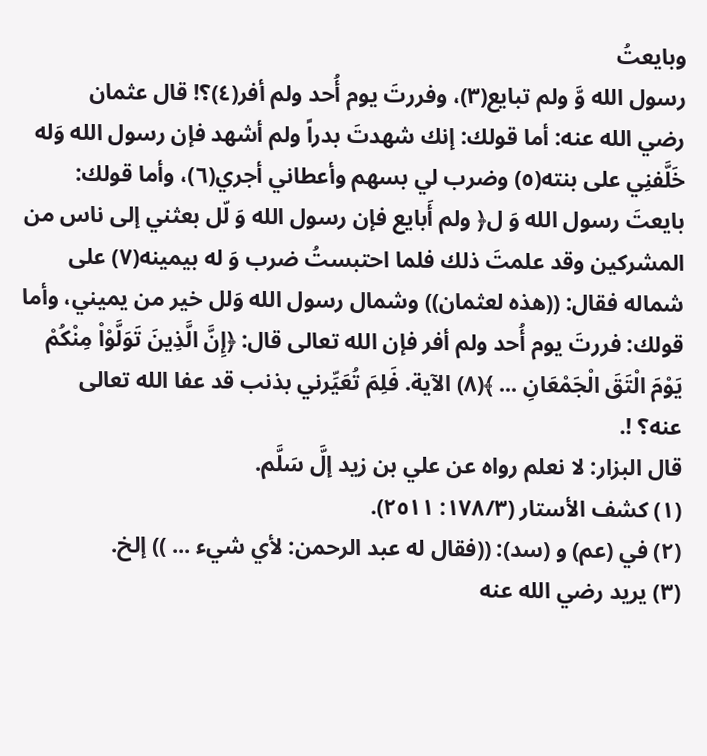وبايعتُ
رسول الله وَّ ولم تبايع(٣)، وفررتَ يوم أُحد ولم أفر(٤)؟! قال عثمان
رضي الله عنه: أما قولك: إنك شهدتَ بدراً ولم أشهد فإن رسول الله وَله
خَلَّفنِي على بنته(٥) وضرب لي بسهم وأعطاني أجري(٦)، وأما قولك:
بايعتَ رسول الله وَ ل﴿ ولم أَبايع فإن رسول الله وَ لّل بعثني إلى ناس من
المشركين وقد علمتَ ذلك فلما احتبستُ ضرب وَ له بيمينه(٧) على
شماله فقال: ((هذه لعثمان)) وشمال رسول الله وَلل خير من يميني، وأما
قولك: فررتَ يوم أُحد ولم أفر فإن الله تعالى قال: ﴿إِنَّ الَّذِينَ تَوَلَّوْاْ مِنْكُمْ
يَوْمَ الْتَقَ الْجَمْعَانِ ... ﴾(٨) الآية. فَلِمَ تُعَيِّرني بذنب قد عفا الله تعالى
عنه؟ !.
قال البزار: لا نعلم رواه عن علي بن زيد إلَّ سَلَّم.
(١) كشف الأستار (١٧٨/٣: ٢٥١١).
(٢) في (عم) و (سد): ((فقال له عبد الرحمن: لأي شيء ... )) إلخ.
(٣) يريد رضي الله عنه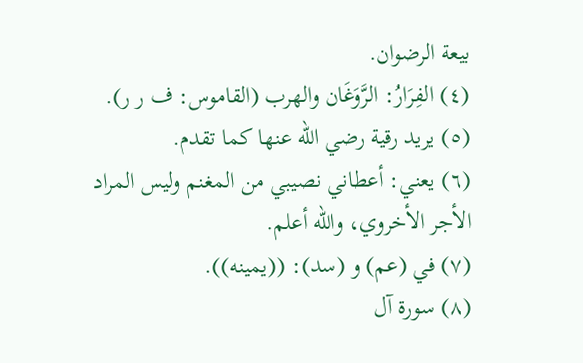بيعة الرضوان.
(٤) الفِرَارُ: الرَّوَغَان والهرب (القاموس: ف ر ر).
(٥) يريد رقية رضي الله عنها كما تقدم.
(٦) يعني: أعطاني نصيبي من المغنم وليس المراد الأجر الأخروي، والله أعلم.
(٧) في (عم) و (سد): ((يمينه)).
(٨) سورة آل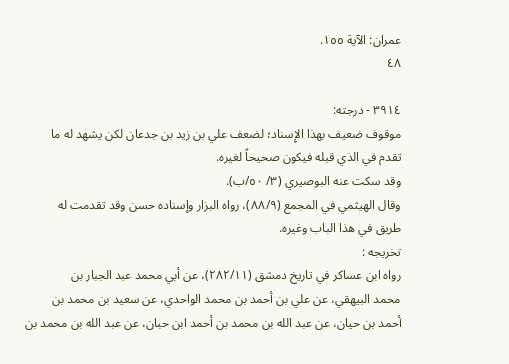عمران: الآية ١٥٥.
٤٨

٣٩١٤ - درجته:
موقوف ضعيف بهذا الإِسناد؛ لضعف علي بن زيد بن جدعان لكن يشهد له ما
تقدم في الذي قبله فيكون صحيحاً لغيره.
وقد سکت عنه البوصيري (٣/ ٥٠/ب).
وقال الهيثمي في المجمع (٨٨/٩)، رواه البزار وإسناده حسن وقد تقدمت له
طريق في هذا الباب وغيره.
تخريجه :
رواه ابن عساكر في تاريخ دمشق (٢٨٢/١١)، عن أبي محمد عبد الجبار بن
محمد البيهقي، عن علي بن أحمد بن محمد الواحدي، عن سعيد بن محمد بن
أحمد بن حيان، عن عبد الله بن محمد بن أحمد ابن حبان، عن عبد الله بن محمد بن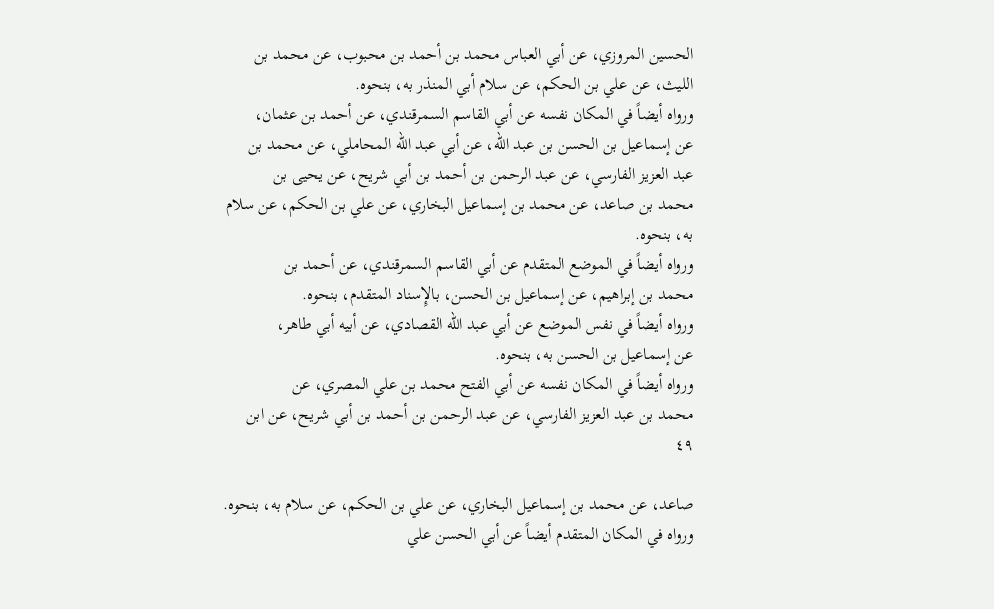الحسين المروزي، عن أبي العباس محمد بن أحمد بن محبوب، عن محمد بن
الليث، عن علي بن الحكم، عن سلام أبي المنذر به، بنحوه.
ورواه أيضاً في المكان نفسه عن أبي القاسم السمرقندي، عن أحمد بن عثمان،
عن إسماعيل بن الحسن بن عبد الله، عن أبي عبد الله المحاملي، عن محمد بن
عبد العزيز الفارسي، عن عبد الرحمن بن أحمد بن أبي شريح، عن يحيى بن
محمد بن صاعد، عن محمد بن إسماعيل البخاري، عن علي بن الحكم، عن سلام
به، بنحوه.
ورواه أيضاً في الموضع المتقدم عن أبي القاسم السمرقندي، عن أحمد بن
محمد بن إبراهيم، عن إسماعيل بن الحسن، بالإِسناد المتقدم، بنحوه.
ورواه أيضاً في نفس الموضع عن أبي عبد الله القصادي، عن أبيه أبي طاهر،
عن إسماعيل بن الحسن به، بنحوه.
ورواه أيضاً في المكان نفسه عن أبي الفتح محمد بن علي المصري، عن
محمد بن عبد العزيز الفارسي، عن عبد الرحمن بن أحمد بن أبي شريح، عن ابن
٤٩

صاعد، عن محمد بن إسماعيل البخاري، عن علي بن الحكم، عن سلام به، بنحوه.
ورواه في المكان المتقدم أيضاً عن أبي الحسن علي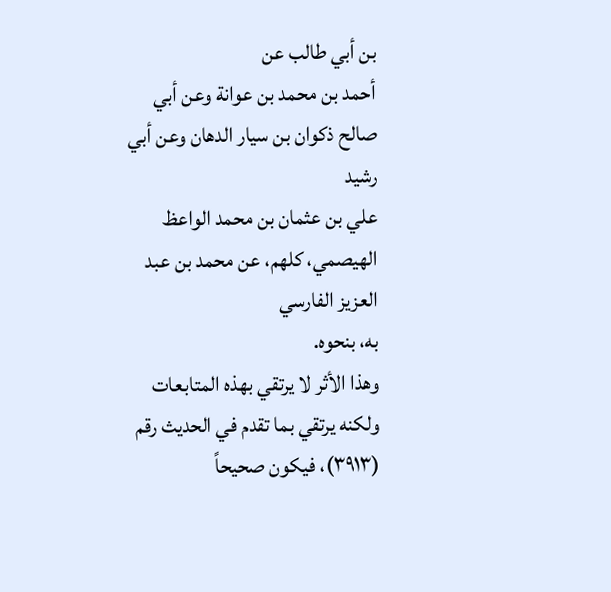بن أبي طالب عن
أحمد بن محمد بن عوانة وعن أبي صالح ذكوان بن سيار الدهان وعن أبي رشيد
علي بن عثمان بن محمد الواعظ الهيصمي، كلهم، عن محمد بن عبد العزيز الفارسي
به، بنحوه.
وهذا الأثر لا يرتقي بهذه المتابعات ولكنه يرتقي بما تقدم في الحديث رقم
(٣٩١٣)، فيكون صحيحاً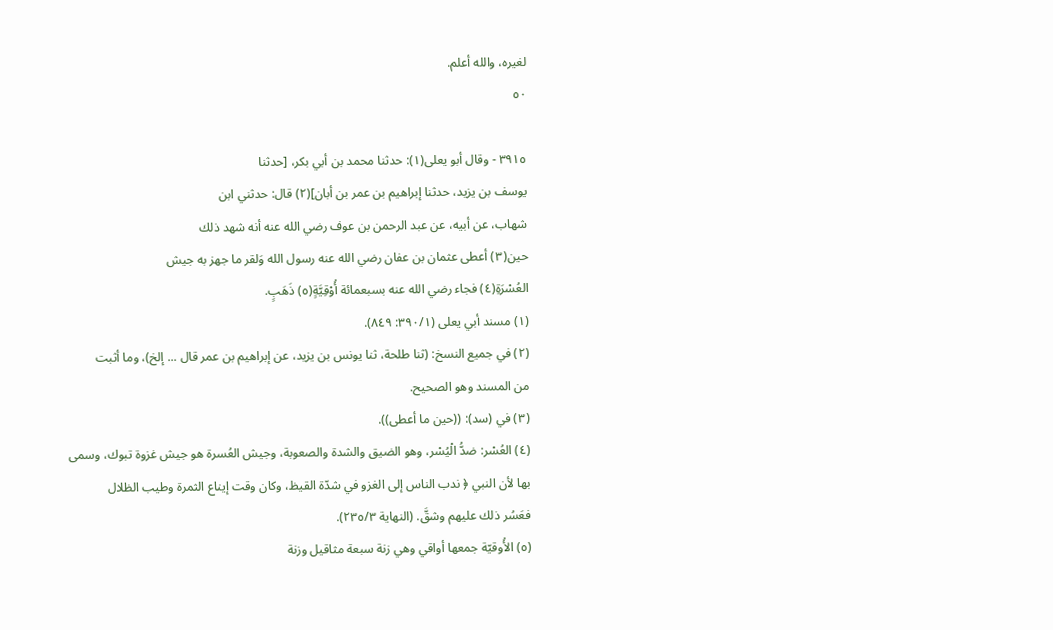لغيره، والله أعلم.
٥٠

٣٩١٥ - وقال أبو يعلى(١): حدثنا محمد بن أبي بكر، [حدثنا
يوسف بن يزيد، حدثنا إبراهيم بن عمر بن أبان](٢) قال: حدثني ابن
شهاب، عن أبيه، عن عبد الرحمن بن عوف رضي الله عنه أنه شهد ذلك
حين(٣) أعطى عثمان بن عفان رضي الله عنه رسول الله وَلقر ما جهز به جيش
العُسْرَةِ(٤) فجاء رضي الله عنه بسبعمائة أُوْقِيَّةٍ(٥) ذَهَبٍ.
(١) مسند أبي يعلى (٣٩٠/١: ٨٤٩).
(٢) في جميع النسخ: (ثنا طلحة، ثنا يونس بن يزيد، عن إبراهيم بن عمر قال ... إلخ)، وما أثبت
من المسند وهو الصحيح.
(٣) في (سد): ((حين ما أعطى)).
(٤) العُسْر: ضدُّ الْيُسْر، وهو الضيق والشدة والصعوبة، وجيش العُسرة هو جيش غزوة تبوك، وسمى
بها لأن النبي ﴿ ندب الناس إلى الغزو في شدّة القيظ، وكان وقت إيناع الثمرة وطيب الظلال
فعَسُر ذلك عليهم وشقَّ. (النهاية ٢٣٥/٣).
(٥) الأُوقيّة جمعها أواقي وهي زنة سبعة مثاقيل وزنة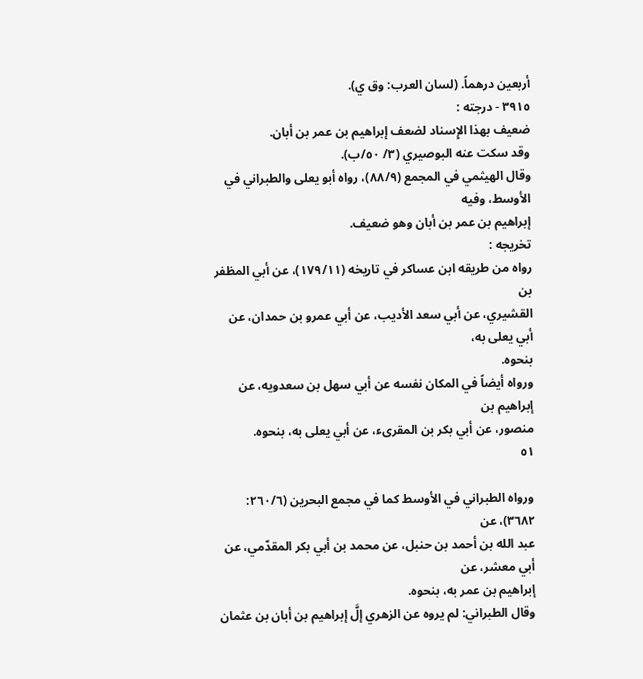أربعين درهماً. (لسان العرب: وق ي).
٣٩١٥ - درجته :
ضعيف بهذا الإِسناد لضعف إبراهيم بن عمر بن أبان.
وقد سکت عنه البوصيري (٣/ ٥٠/ب).
وقال الهيثمي في المجمع (٨٨/٩)، رواه أبو يعلى والطبراني في الأوسط، وفيه
إبراهيم بن عمر بن أبان وهو ضعيف.
تخريجه :
رواه من طريقه ابن عساكر في تاريخه (١٧٩/١١)، عن أبي المظفر بن
القشيري، عن أبي سعد الأديب، عن أبي عمرو بن حمدان، عن أبي يعلى به،
بنحوه.
ورواه أيضاً في المكان نفسه عن أبي سهل بن سعدويه، عن إبراهيم بن
منصور، عن أبي بكر بن المقرىء، عن أبي يعلى به، بنحوه.
٥١

ورواه الطبراني في الأوسط كما في مجمع البحرين (٢٦٠/٦: ٣٦٨٢)، عن
عبد الله بن أحمد بن حنبل، عن محمد بن أبي بكر المقدّمي، عن أبي معشر، عن
إبراهيم بن عمر به، بنحوه.
وقال الطبراني: لم يروه عن الزهري إلَّ إبراهيم بن أبان بن عثمان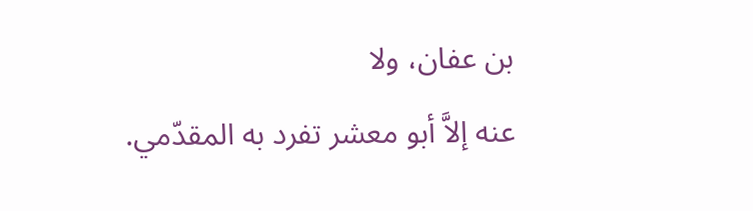بن عفان، ولا
عنه إلاَّ أبو معشر تفرد به المقدّمي.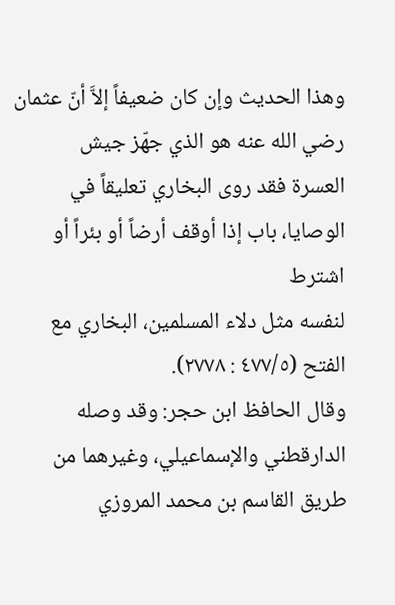وهذا الحديث وإن كان ضعيفاً إلاَّ أنّ عثمان رضي الله عنه هو الذي جهّز جيش
العسرة فقد روى البخاري تعليقاً في الوصايا، باب إذا أوقف أرضاً أو بئراً أو اشترط
لنفسه مثل دلاء المسلمين، البخاري مع الفتح (٤٧٧/٥ : ٢٧٧٨).
وقال الحافظ ابن حجر: وقد وصله الدارقطني والإسماعيلي، وغيرهما من
طريق القاسم بن محمد المروزي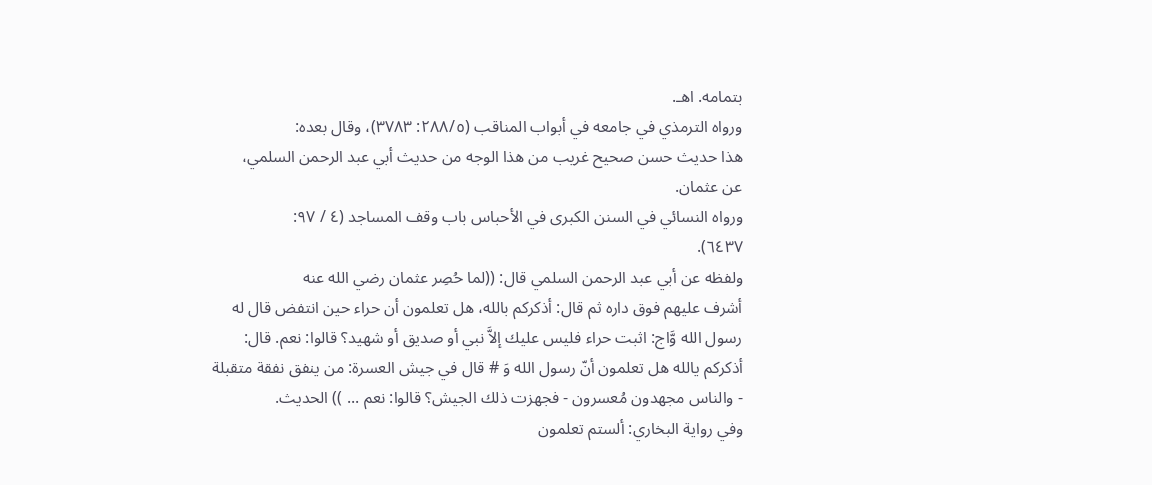بتمامه. اهـ.
ورواه الترمذي في جامعه في أبواب المناقب (٢٨٨/٥: ٣٧٨٣)، وقال بعده:
هذا حديث حسن صحيح غريب من هذا الوجه من حديث أبي عبد الرحمن السلمي،
عن عثمان.
ورواه النسائي في السنن الكبرى في الأحباس باب وقف المساجد (٤ / ٩٧:
٦٤٣٧).
ولفظه عن أبي عبد الرحمن السلمي قال: ((لما حُصِر عثمان رضي الله عنه
أشرف عليهم فوق داره ثم قال: أذكركم بالله، هل تعلمون أن حراء حين انتفض قال له
رسول الله وَّاج: اثبت حراء فليس عليك إلاَّ نبي أو صديق أو شهيد؟ قالوا: نعم. قال:
أذكركم يالله هل تعلمون أنّ رسول الله وَ # قال في جيش العسرة: من ينفق نفقة متقبلة
- والناس مجهدون مُعسرون - فجهزت ذلك الجيش؟ قالوا: نعم ... )) الحديث.
وفي رواية البخاري: ألستم تعلمون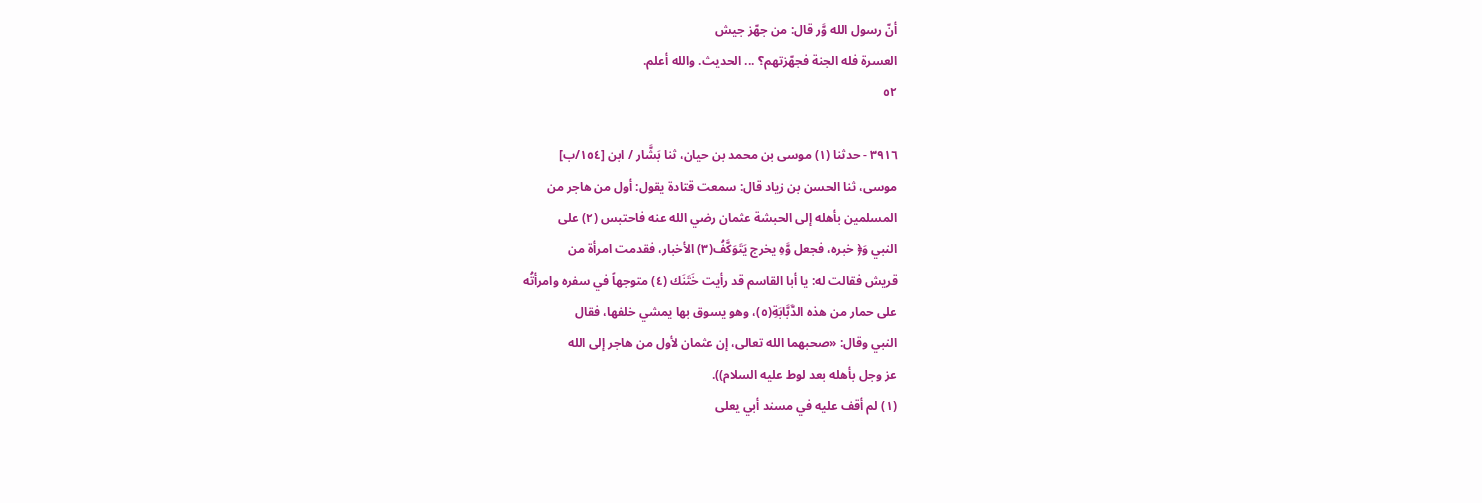أنّ رسول الله وَّر قال: من جهّز جيش
العسرة فله الجنة فجهّزتهم؟ ... الحديث. والله أعلم.
٥٢

٣٩١٦ - حدثنا (١) موسى بن محمد بن حيان، ثنا بَشَّار / ابن [١٥٤/ب]
موسى، ثنا الحسن بن زياد قال: سمعت قتادة يقول: أول من هاجر من
المسلمين بأهله إلى الحبشة عثمان رضي الله عنه فاحتبس (٢) على
النبي وَ﴿ خبره، فجعل وَّهِ يخرج يَتَوَكَّفُ(٣) الأخبار، فقدمت امرأة من
قريش فقالت له: يا أبا القاسم قد رأيت خَتَنَك (٤) متوجهاً في سفره وامرأتُه
على حمار من هذه الدَّبَّابَةِ(٥)، وهو يسوق بها يمشي خلفها، فقال
النبي وقال: «صحبهما الله تعالى، إن عثمان لأول من هاجر إلى الله
عز وجل بأهله بعد لوط عليه السلام)).
(١) لم أقف عليه في مسند أبي يعلى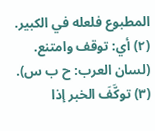المطبوع فلعله في الكبير.
(٢) أي: توقف وامتنع. (لسان العرب: ح ب س).
(٣) توكَّفَ الخبر إذا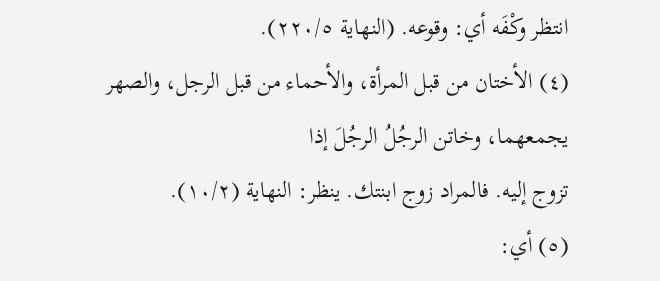انتظر وكْفَه أي: وقوعه. (النهاية ٢٢٠/٥).
(٤) الأختان من قبل المرأة، والأحماء من قبل الرجل، والصهر يجمعهما، وخاتن الرجُلُ الرجُلَ إذا
تزوج إليه. فالمراد زوج ابنتك. ينظر: النهاية (١٠/٢).
(٥) أي: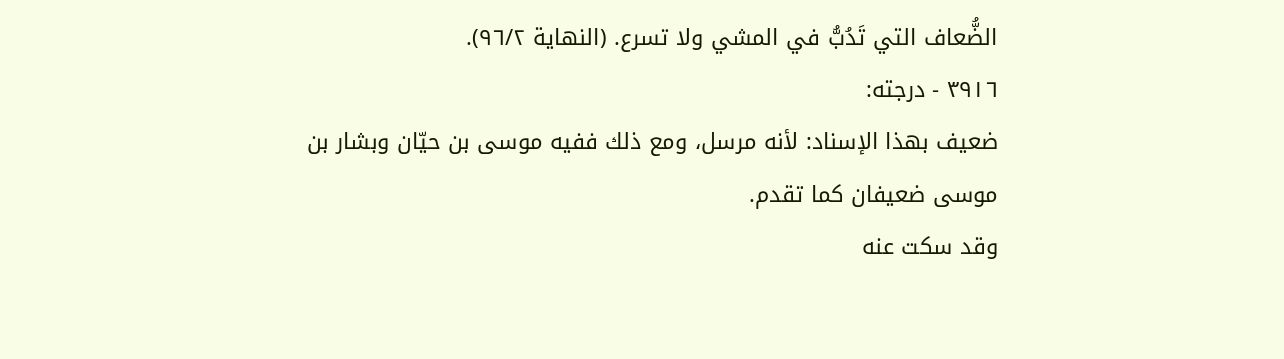الضُّعاف التي تَدُبُّ في المشي ولا تسرع. (النهاية ٩٦/٢).
٣٩١٦ - درجته:
ضعيف بهذا الإسناد: لأنه مرسل، ومع ذلك ففيه موسى بن حيّان وبشار بن
موسى ضعيفان كما تقدم.
وقد سکت عنه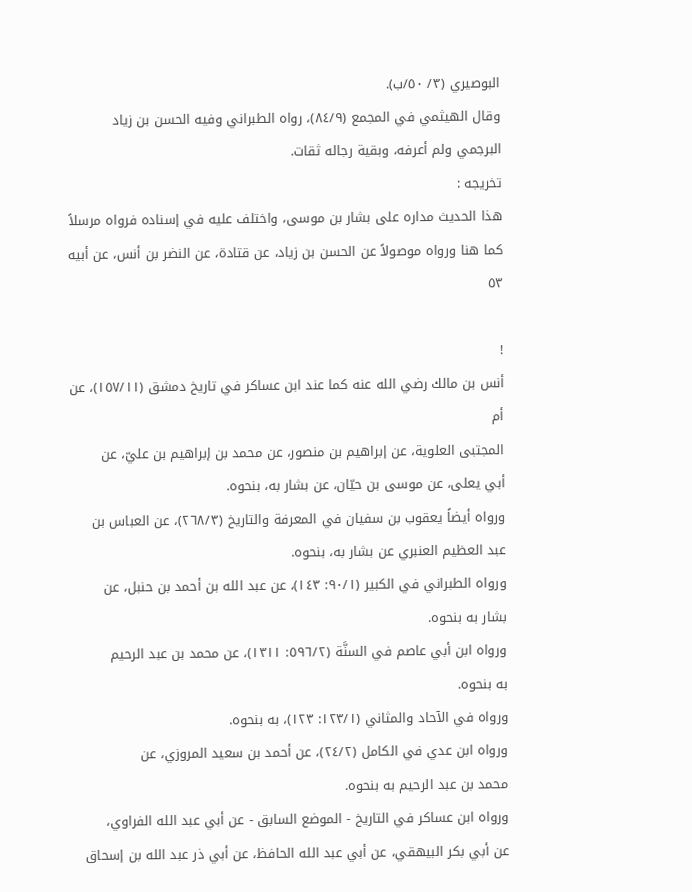البوصيري (٣/ ٥٠/ب).
وقال الهيثمي في المجمع (٨٤/٩)، رواه الطبراني وفيه الحسن بن زياد
البرجمي ولم أعرفه، وبقية رجاله ثقات.
تخريجه :
هذا الحديث مداره على بشار بن موسى، واختلف عليه في إسناده فرواه مرسلاً
كما هنا ورواه موصولاً عن الحسن بن زياد، عن قتادة، عن النضر بن أنس، عن أبيه
٥٣

!
أنس بن مالك رضي الله عنه كما عند ابن عساكر في تاريخ دمشق (١٥٧/١١)، عن أم
المجتبى العلوية، عن إبراهيم بن منصور، عن محمد بن إبراهيم بن عليّ، عن
أبي يعلى، عن موسى بن حيّان، عن بشار به، بنحوه.
ورواه أيضاً يعقوب بن سفيان في المعرفة والتاريخ (٢٦٨/٣)، عن العباس بن
عبد العظيم العنبري عن بشار به، بنحوه.
ورواه الطبراني في الكبير (٩٠/١: ١٤٣)، عن عبد الله بن أحمد بن حنبل، عن
بشار به بنحوه.
ورواه ابن أبي عاصم في السنَّة (٥٩٦/٢: ١٣١١)، عن محمد بن عبد الرحيم
به بنحوه.
ورواه في الآحاد والمثاني (١٢٣/١: ١٢٣)، به بنحوه.
ورواه ابن عدي في الكامل (٢٤/٢)، عن أحمد بن سعيد المروزي، عن
محمد بن عبد الرحیم به بنحوه.
ورواه ابن عساكر في التاريخ - الموضع السابق - عن أبي عبد الله الفراوي،
عن أبي بكر البيهقي، عن أبي عبد الله الحافظ، عن أبي ذر عبد الله بن إسحاق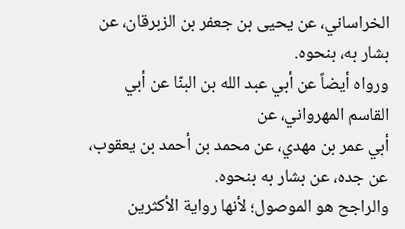الخراساني، عن يحيى بن جعفر بن الزبرقان، عن بشار به، بنحوه.
ورواه أيضاً عن أبي عبد الله بن البنّا عن أبي القاسم المهرواني، عن
أبي عمر بن مهدي، عن محمد بن أحمد بن يعقوب، عن جده، عن بشار به بنحوه.
والراجح هو الموصول؛ لأنها رواية الأكثرين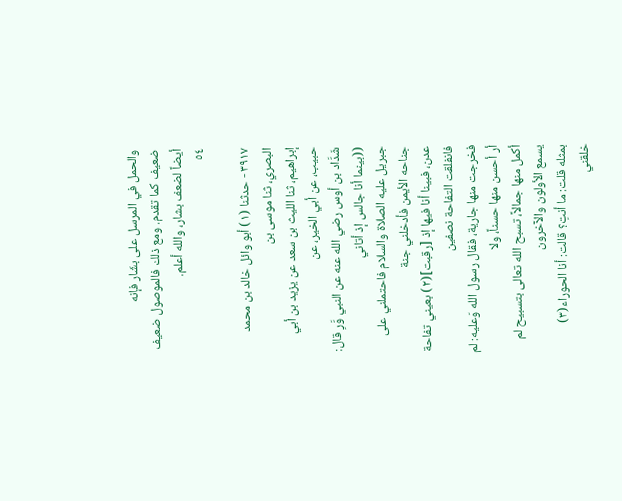والحمل في المرسل على بشّار فإنه
ضعيف كما تقدم. ومع ذلك فالموصول ضعيف أيضاً لضعف بشار، والله أعلم.
٥٤

٣٩١٧ - حدثنا (١) أبو وائل خالد بن محمد البصري، ثنا موسى بن
إبراهيم، ثنا الليث بن سعد عن يزيد بن أبي حبيب، عن أبي الخير، عن
شَدَّاد بن أوس رضي الله عنه عن النبي وَّرِ قال: ((بينما أنا جالس إذ أتاني
جبريل عليه الصلاة والسلام فاحتملني على جناحه الأيمن فأدخلني جنة
عدن، فبينا أنا فيها إذ [رقبت](٢) بعيني تفاحة فانفلقت التفاحة نصفين
فخرجت منها جارية، فقال رسول الله وَعليه: لم أر أحسن منها حسناً، ولا
أكمل منها جمالاً، تسبح الله تعالى بتسبيح لم يسمع الأولون والآخرون
بمثله قلت: ما أنتِ؟ قالت: أنا الحوراء(٣) خلقني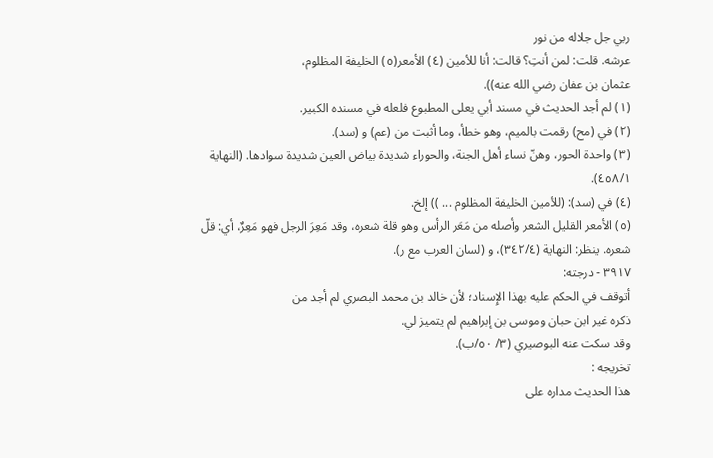ربي جل جلاله من نور
عرشه. قلت: لمن أنتِ؟ قالت: أنا للأمين (٤) الأمعر(٥) الخليفة المظلوم،
عثمان بن عفان رضي الله عنه)).
(١) لم أجد الحديث في مسند أبي يعلى المطبوع فلعله في مسنده الكبير.
(٢) في (مح) رقمت بالميم، وهو خطأ، وما أثبت من (عم) و (سد).
(٣) واحدة الحور، وهنّ نساء أهل الجنة، والحوراء شديدة بياض العين شديدة سوادها. (النهاية
٤٥٨/١).
(٤) في (سد): (للأمين الخليفة المظلوم ... )) إلخ.
(٥) الأمعر القليل الشعر وأصله من مَعَر الرأس وهو قلة شعره، وقد مَعِرَ الرجل فهو مَعِرٌ، أي: قلّ
شعره. ينظر: النهاية (٣٤٢/٤)، و (لسان العرب مع ر).
٣٩١٧ - درجته:
أتوقف في الحكم عليه بهذا الإِسناد؛ لأن خالد بن محمد البصري لم أجد من
ذكره غير ابن حبان وموسى بن إبراهيم لم يتميز لي.
وقد سکت عنه البوصيري (٣/ ٥٠/ب).
تخريجه :
هذا الحديث مداره على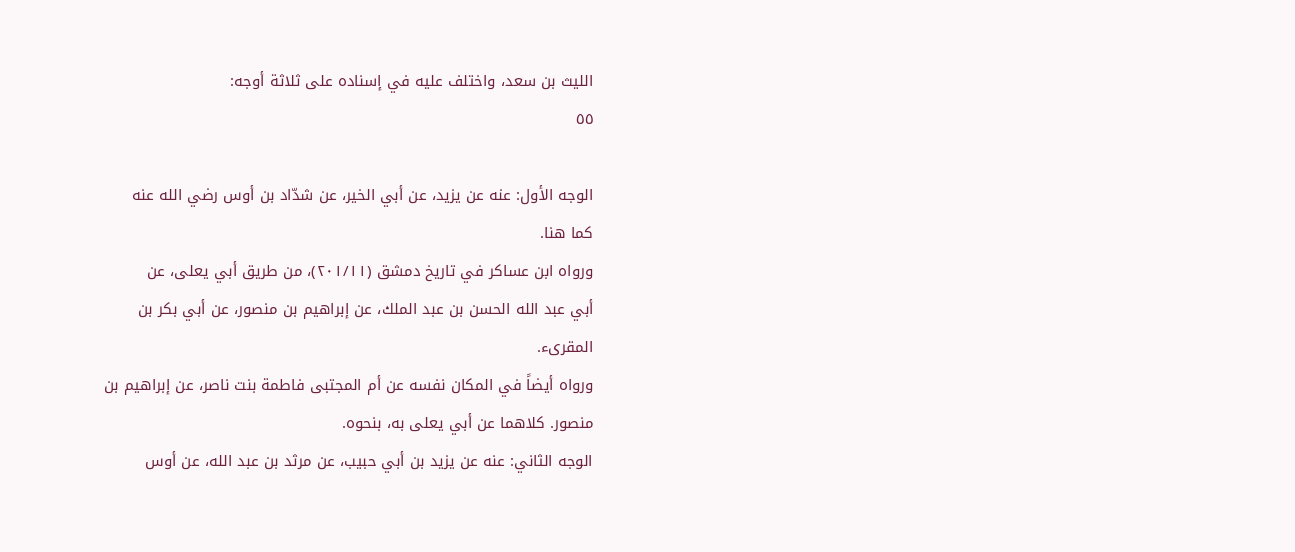الليث بن سعد، واختلف عليه في إسناده على ثلاثة أوجه:
٥٥

الوجه الأول: عنه عن يزيد، عن أبي الخير، عن شدّاد بن أوس رضي الله عنه
كما هنا.
ورواه ابن عساكر في تاريخ دمشق (٢٠١/١١)، من طريق أبي يعلى، عن
أبي عبد الله الحسن بن عبد الملك، عن إبراهيم بن منصور، عن أبي بكر بن
المقرىء.
ورواه أيضاً في المكان نفسه عن أم المجتبى فاطمة بنت ناصر، عن إبراهيم بن
منصور. كلاهما عن أبي يعلى به، بنحوه.
الوجه الثاني: عنه عن يزيد بن أبي حبيب، عن مرثد بن عبد الله، عن أوس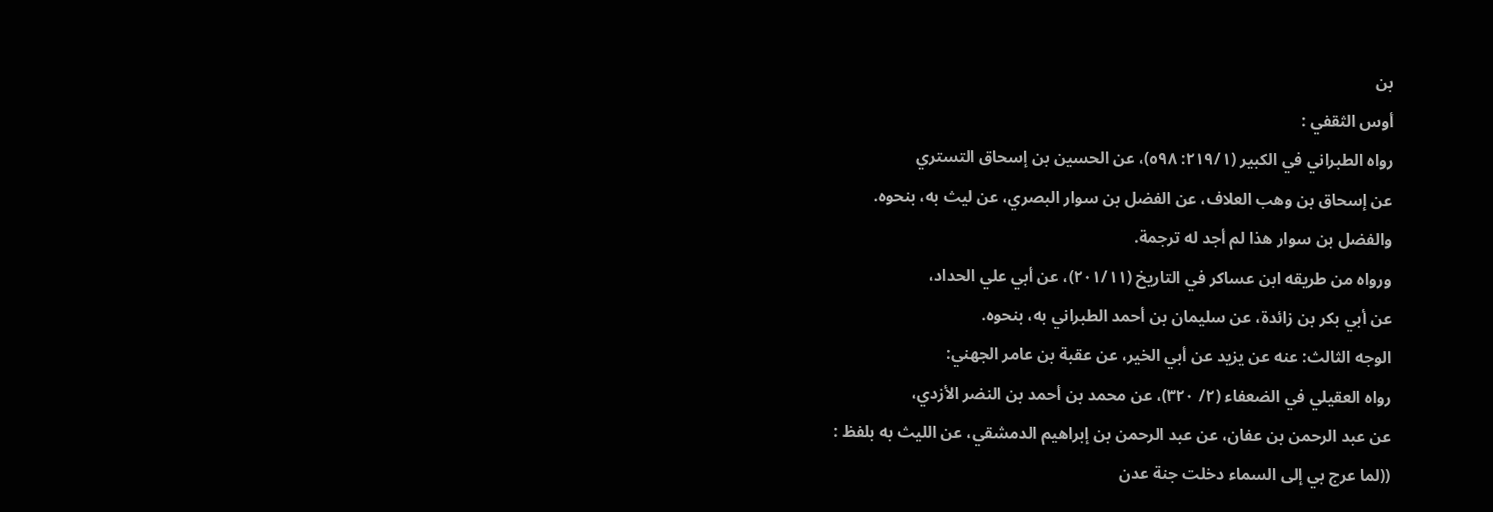بن
أوس الثقفي :
رواه الطبراني في الكبير (٢١٩/١: ٥٩٨)، عن الحسين بن إسحاق التستري
عن إسحاق بن وهب العلاف، عن الفضل بن سوار البصري، عن ليث به، بنحوه.
والفضل بن سوار هذا لم أجد له ترجمة.
ورواه من طريقه ابن عساكر في التاريخ (٢٠١/١١)، عن أبي علي الحداد،
عن أبي بكر بن زائدة، عن سليمان بن أحمد الطبراني به، بنحوه.
الوجه الثالث: عنه عن يزيد عن أبي الخير، عن عقبة بن عامر الجهني:
رواه العقيلي في الضعفاء (٢/ ٣٢٠)، عن محمد بن أحمد بن النضر الأزدي،
عن عبد الرحمن بن عفان، عن عبد الرحمن بن إبراهيم الدمشقي، عن الليث به بلفظ :
((لما عرج بي إلى السماء دخلت جنة عدن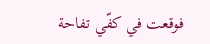فوقعت في كفّي تفاحة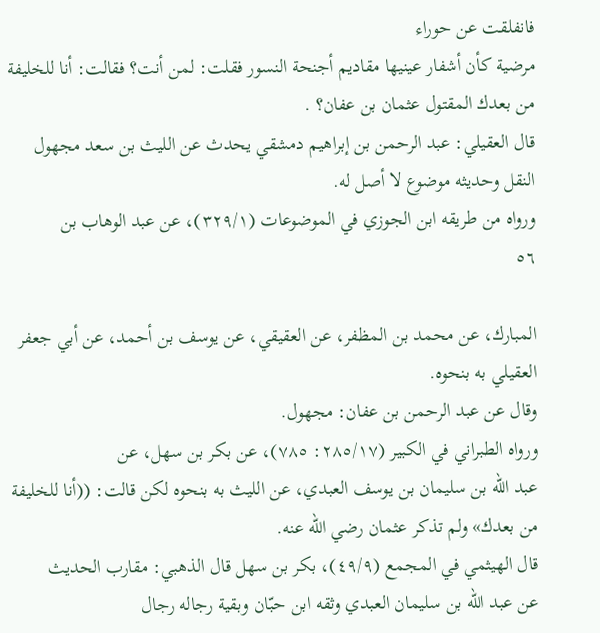فانفلقت عن حوراء
مرضية كأن أشفار عينيها مقاديم أجنحة النسور فقلت: لمن أنت؟ فقالت: أنا للخليفة
من بعدك المقتول عثمان بن عفان؟ .
قال العقيلي: عبد الرحمن بن إبراهيم دمشقي يحدث عن الليث بن سعد مجهول
النقل وحديثه موضوع لا أصل له.
ورواه من طريقه ابن الجوزي في الموضوعات (٣٢٩/١)، عن عبد الوهاب بن
٥٦

المبارك، عن محمد بن المظفر، عن العقيقي، عن يوسف بن أحمد، عن أبي جعفر
العقيلي به بنحوه.
وقال عن عبد الرحمن بن عفان: مجهول.
ورواه الطبراني في الكبير (٢٨٥/١٧: ٧٨٥)، عن بكر بن سهل، عن
عبد الله بن سليمان بن يوسف العبدي، عن الليث به بنحوه لكن قالت: ((أنا للخليفة
من بعدك» ولم تذکر عثمان رضي الله عنه.
قال الهيثمي في المجمع (٤٩/٩)، بكر بن سهل قال الذهبي: مقارب الحديث
عن عبد الله بن سليمان العبدي وثقه ابن حبّان وبقية رجاله رجال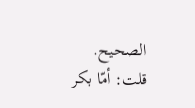الصحيح.
قلت: أمّا بكر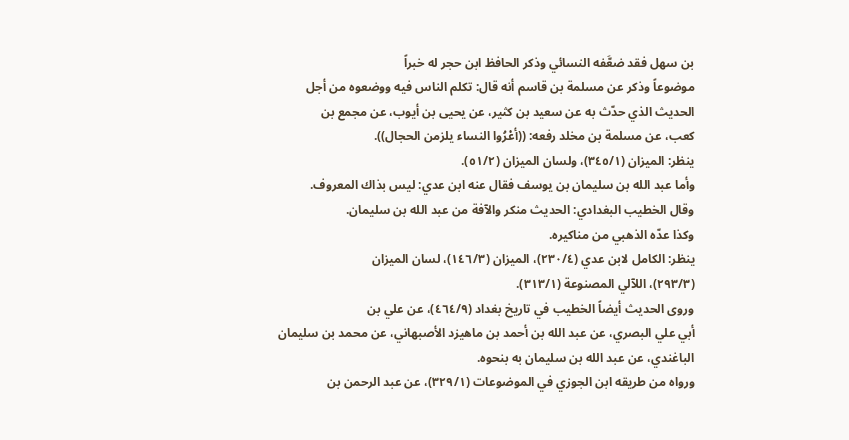بن سهل فقد ضعَّفه النسائي وذكر الحافظ ابن حجر له خبراً
موضوعاً وذكر عن مسلمة بن قاسم أنه قال: تكلم الناس فيه ووضعوه من أجل
الحديث الذي حدّث به عن سعيد بن كثير، عن يحيى بن أيوب، عن مجمع بن
كعب، عن مسلمة بن مخلد رفعه: ((أعْرُوا النساء يلزمن الحجال)).
ينظر: الميزان (٣٤٥/١)، ولسان الميزان (٥١/٢).
وأما عبد الله بن سليمان بن يوسف فقال عنه ابن عدي: ليس بذاك المعروف.
وقال الخطيب البغدادي: الحديث منكر والآفة من عبد الله بن سليمان.
وكذا عدّه الذهبي من مناكيره.
ينظر: الكامل لابن عدي (٢٣٠/٤)، الميزان (١٤٦/٣)، لسان الميزان
(٢٩٣/٣)، اللآلي المصنوعة (٣١٣/١).
وروى الحديث أيضاً الخطيب في تاريخ بغداد (٤٦٤/٩)، عن علي بن
أبي علي البصري، عن عبد الله بن أحمد بن ماهيزد الأصبهاني، عن محمد بن سليمان
الباغندي، عن عبد الله بن سليمان به بنحوه.
ورواه من طريقه ابن الجوزي في الموضوعات (٣٢٩/١)، عن عبد الرحمن بن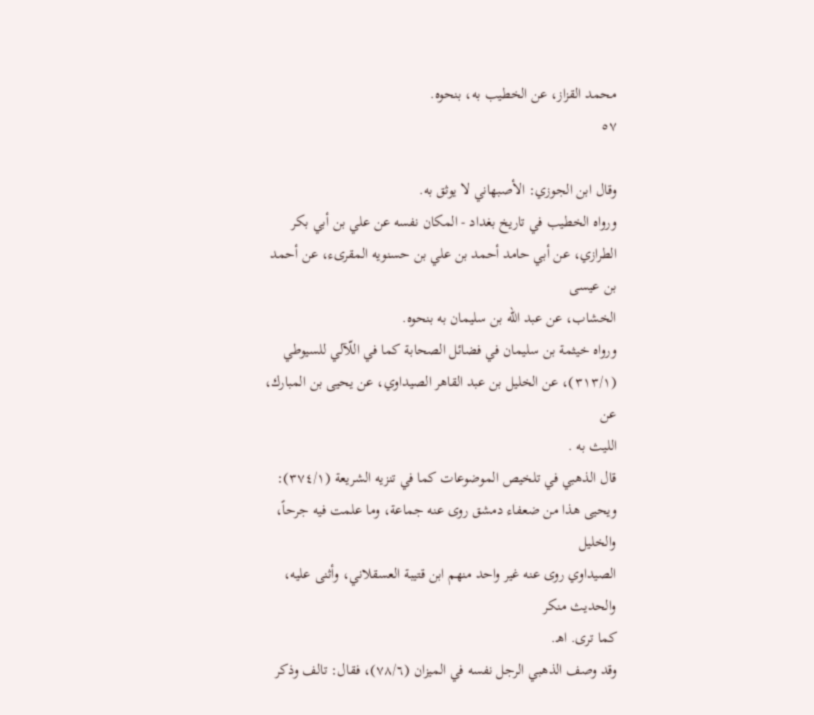محمد القزاز، عن الخطيب به، بنحوه.
٥٧

وقال ابن الجوزي: الأصبهاني لا يوثق به.
ورواه الخطيب في تاريخ بغداد - المكان نفسه عن علي بن أبي بكر
الطرازي، عن أبي حامد أحمد بن علي بن حسنويه المقرىء، عن أحمد بن عيسى
الخشاب، عن عبد الله بن سليمان به بنحوه.
ورواه خيثمة بن سليمان في فضائل الصحابة كما في اللّآلي للسيوطي
(٣١٣/١)، عن الخليل بن عبد القاهر الصيداوي، عن يحيى بن المبارك، عن
اللیث به .
قال الذهبي في تلخيص الموضوعات كما في تنزيه الشريعة (٣٧٤/١):
ويحيى هذا من ضعفاء دمشق روى عنه جماعة، وما علمت فيه جرحاً، والخليل
الصيداوي روى عنه غير واحد منهم ابن قتيبة العسقلاني، وأثنى عليه، والحديث منكر
کما تری. اهـ.
وقد وصف الذهبي الرجل نفسه في الميزان (٧٨/٦)، فقال: تالف وذكر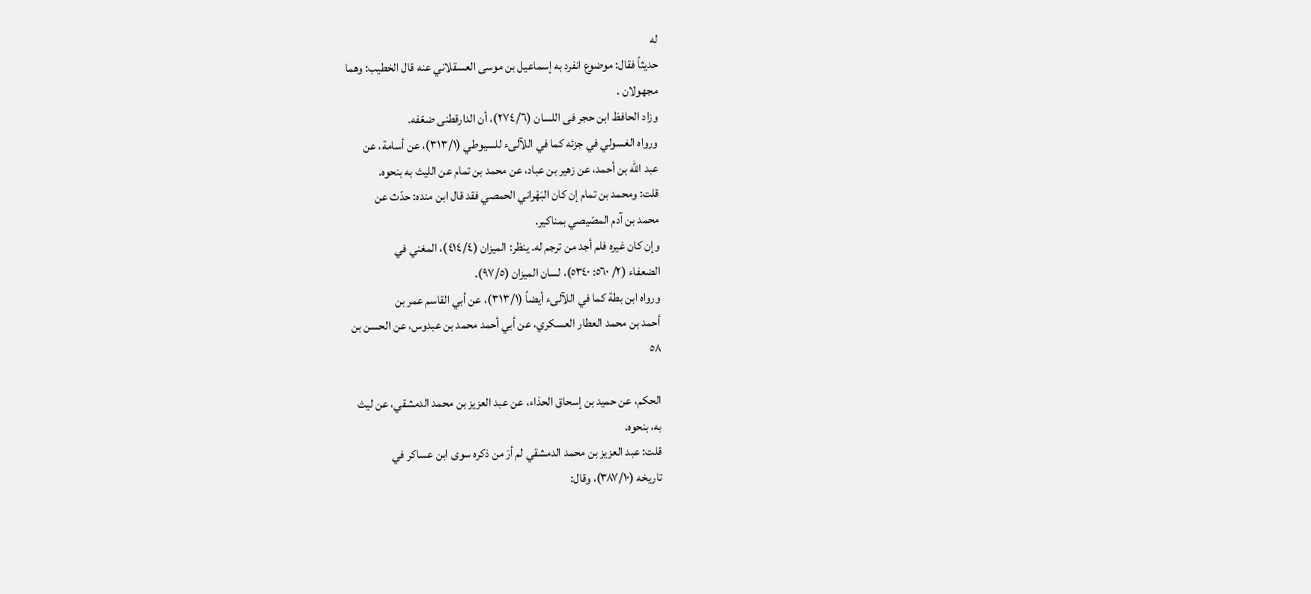له
حديثاً فقال: موضوع انفرد به إسماعيل بن موسى العسقلاني عنه قال الخطيب: وهما
مجهولان .
وزاد الحافظ ابن حجر فى اللسان (٢٧٤/٦)، أن الدارقطنى ضعّفه.
ورواه الغسولي في جزئه كما في اللآلىء للسيوطي (٣١٣/١)، عن أسامة، عن
عبد الله بن أحمد، عن زهير بن عباد، عن محمد بن تمام عن الليث به بنحوه.
قلت: ومحمد بن تمام إن كان البَهْراني الحمصي فقد قال ابن منده: حدّث عن
محمد بن آدم المصّيصي بمناکیر.
وإن كان غيره فلم أجد من ترجم له. ينظر: الميزان (٤١٤/٤)، المغني في
الضعفاء (٢/ ٥٦٠: ٥٣٤٠)، لسان الميزان (٩٧/٥).
ورواه ابن بطة كما في اللآلىء أيضاً (٣١٣/١)، عن أبي القاسم عمر بن
أحمد بن محمد العطار العسكري، عن أبي أحمد محمد بن عبدوس، عن الحسن بن
٥٨

الحكم، عن حميد بن إسحاق الحذاء، عن عبد العزيز بن محمد الدمشقي، عن ليث
به، بنحوه.
قلت: عبد العزيز بن محمد الدمشقي لم أرَ من ذكره سوى ابن عساكر في
تاريخه (٣٨٧/١٠)، وقال: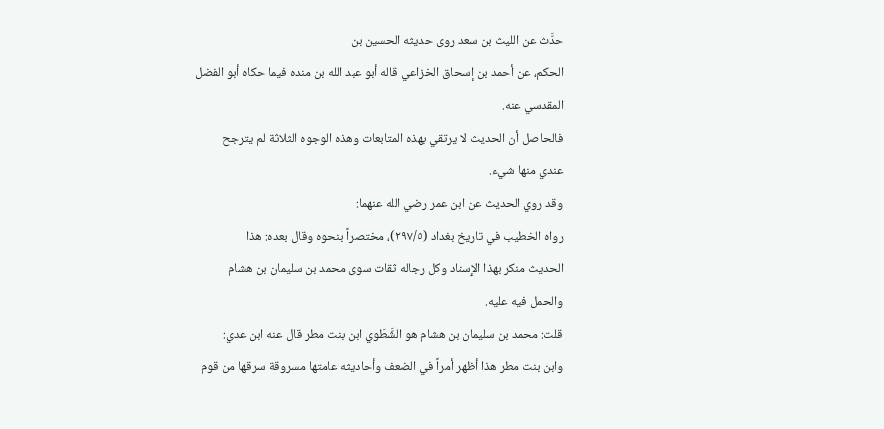حدَّث عن الليث بن سعد روى حديثه الحسين بن
الحكم، عن أحمد بن إسحاق الخزاعي قاله أبو عبد الله بن منده فيما حكاه أبو الفضل
المقدسي عنه.
فالحاصل أن الحديث لا يرتقي بهذه المتابعات وهذه الوجوه الثلاثة لم يترجح
عندي منها شيء.
وقد روي الحديث عن ابن عمر رضي الله عنهما:
رواه الخطيب في تاريخ بغداد (٢٩٧/٥)، مختصراً بنحوه وقال بعده: هذا
الحديث منكر بهذا الإِسناد وكل رجاله ثقات سوى محمد بن سليمان بن هشام
والحمل فیه علیه.
قلت: محمد بن سليمان بن هشام هو الشَّطَوي ابن بنت مطر قال عنه ابن عدي:
وابن بنت مطر هذا أظهر أمراً في الضعف وأحاديثه عامتها مسروقة سرقها من قوم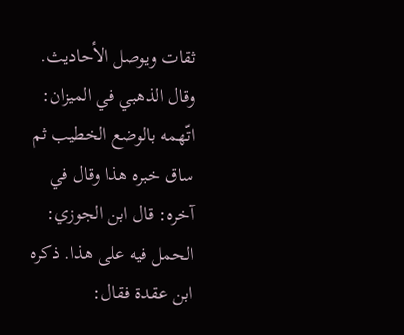ثقات ویوصل الأحاديث.
وقال الذهبي في الميزان: اتّهمه بالوضع الخطيب ثم ساق خبره هذا وقال في
آخره: قال ابن الجوزي: الحمل فيه على هذا. ذكره ابن عقدة فقال: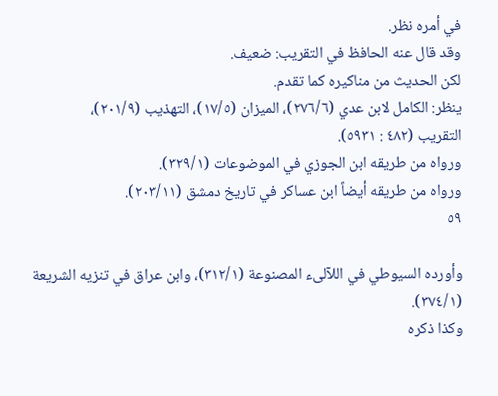في أمره نظر.
وقد قال عنه الحافظ في التقريب: ضعيف.
لكن الحدیث من مناکیره کما تقدم.
ينظر: الكامل لابن عدي (٢٧٦/٦)، الميزان (١٧/٥)، التهذيب (٢٠١/٩)،
التقريب (٤٨٢ : ٥٩٣١).
ورواه من طريقه ابن الجوزي في الموضوعات (٣٢٩/١).
ورواه من طريقه أيضاً ابن عساكر في تاريخ دمشق (٢٠٣/١١).
٥٩

وأورده السيوطي في اللآلىء المصنوعة (٣١٢/١)، وابن عراق في تنزيه الشريعة
(٣٧٤/١).
وكذا ذكره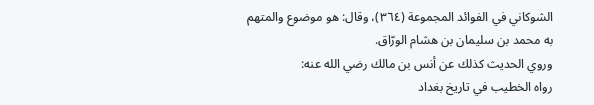الشوكاني في الفوائد المجموعة (٣٦٤)، وقال: هو موضوع والمتهم
به محمد بن سلیمان بن هشام الورّاق.
وروي الحديث كذلك عن أنس بن مالك رضي الله عنه:
رواه الخطيب في تاريخ بغداد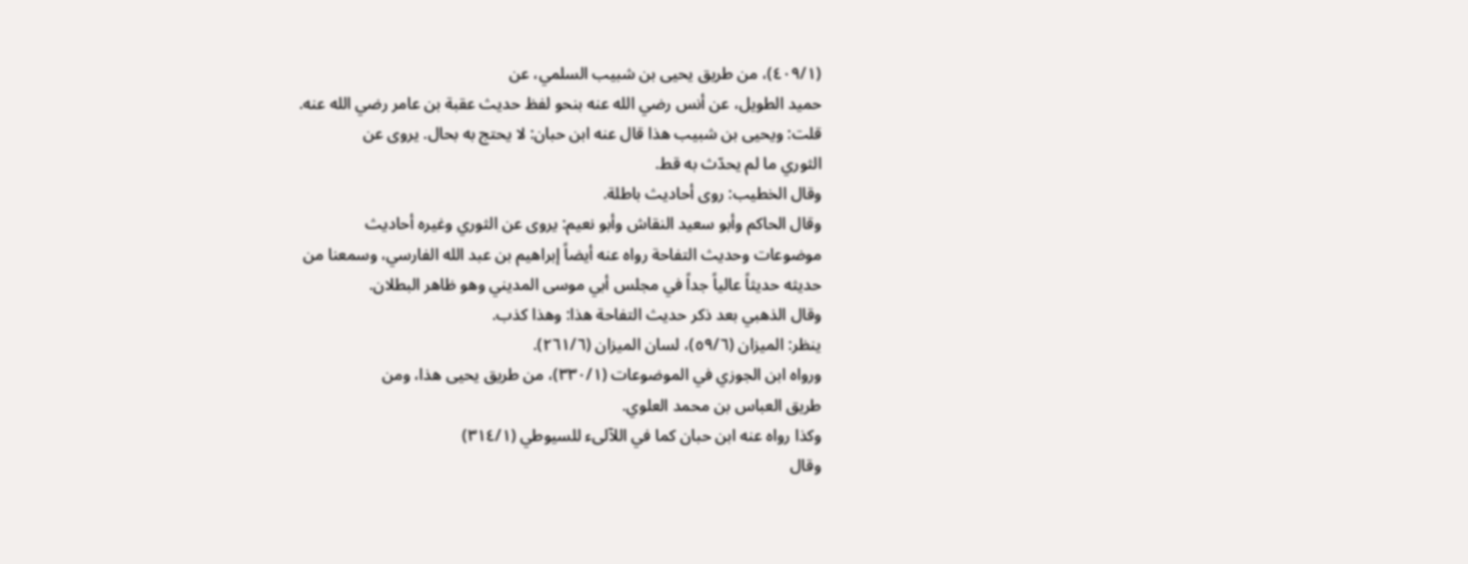(٤٠٩/١)، من طريق يحيى بن شبيب السلمي، عن
حميد الطويل، عن أنس رضي الله عنه بنحو لفظ حديث عقبة بن عامر رضي الله عنه.
قلت: ويحيى بن شبيب هذا قال عنه ابن حبان: لا يحتج به بحال. يروى عن
الثوري ما لم يحدّث به قط.
وقال الخطيب: روى أحاديث باطلة.
وقال الحاكم وأبو سعيد النقاش وأبو نعيم: يروى عن الثوري وغيره أحاديث
موضوعات وحديث التفاحة رواه عنه أيضاً إبراهيم بن عبد الله الفارسي، وسمعنا من
حديثه حديثاً عالياً جداً في مجلس أبي موسى المديني وهو ظاهر البطلان.
وقال الذهبي بعد ذكر حديث التفاحة هذا: وهذا كذب.
ينظر: الميزان (٥٩/٦)، لسان الميزان (٢٦١/٦).
ورواه ابن الجوزي في الموضوعات (٣٣٠/١)، من طريق يحيى هذا، ومن
طريق العباس بن محمد العلوي.
وكذا رواه عنه ابن حبان كما في اللآلىء للسيوطي (٣١٤/١)
وقال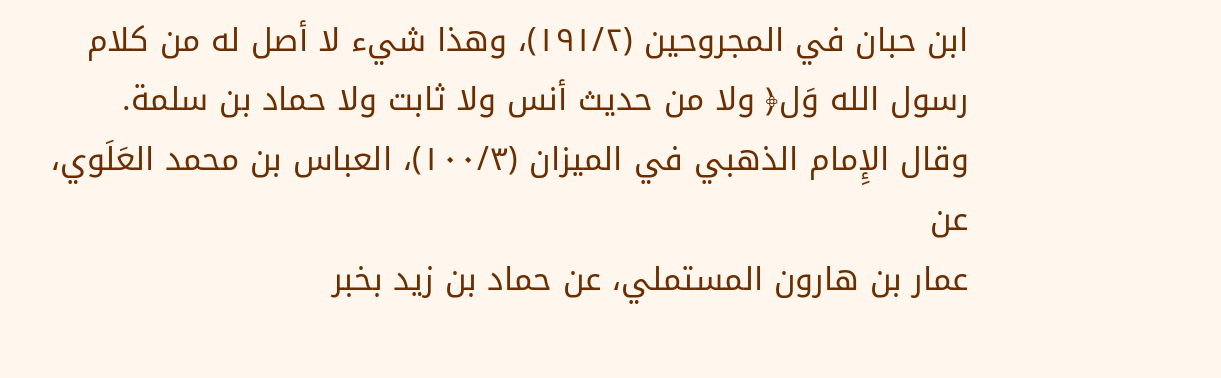ابن حبان في المجروحين (١٩١/٢)، وهذا شيء لا أصل له من كلام
رسول الله وَل﴿ ولا من حديث أنس ولا ثابت ولا حماد بن سلمة.
وقال الإِمام الذهبي في الميزان (١٠٠/٣)، العباس بن محمد العَلَوي، عن
عمار بن هارون المستملي، عن حماد بن زيد بخبر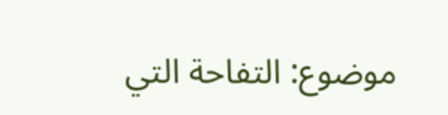موضوع: التفاحة التي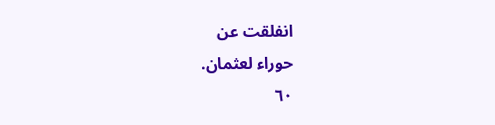انفلقت عن
حوراء لعثمان.
٦٠